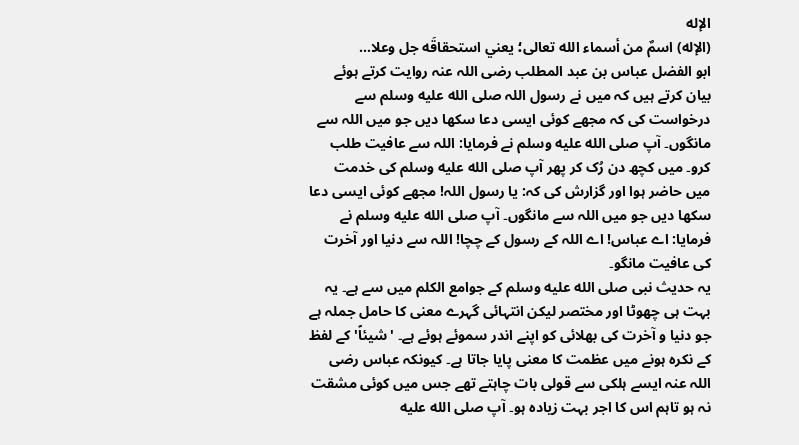الإله
(الإله) اسمٌ من أسماء الله تعالى؛ يعني استحقاقَه جل وعلا...
ابو الفضل عباس بن عبد المطلب رضی اللہ عنہ روایت کرتے ہوئے بیان کرتے ہیں کہ میں نے رسول اللہ صلى الله عليه وسلم سے درخواست کی کہ مجھے کوئی ایسی دعا سکھا دیں جو میں اللہ سے مانگوں۔ آپ صلى الله عليه وسلم نے فرمایا: اللہ سے عافیت طلب کرو۔ میں کچھ دن رُک کر پھر آپ صلى الله عليه وسلم کی خدمت میں حاضر ہوا اور گزارش کی کہ: یا رسول اللہ! مجھے کوئی ایسی دعا سکھا دیں جو میں اللہ سے مانگوں۔ آپ صلى الله عليه وسلم نے فرمایا: اے عباس! اے اللہ کے رسول کے چچا! اللہ سے دنیا اور آخرت کی عافیت مانگو۔
یہ حدیث نبی صلى الله عليه وسلم کے جوامع الکلم میں سے ہے۔ یہ بہت ہی چھوٹا اور مختصر لیکن انتہائی گہرے معنی کا حامل جملہ ہے جو دنیا و آخرت کی بھلائی کو اپنے اندر سموئے ہوئے ہے۔ 'شيئاً' کے لفظ کے نکرہ ہونے میں عظمت کا معنی پایا جاتا ہے۔ کیونکہ عباس رضی اللہ عنہ ایسے ہلکی سے قولی بات چاہتے تھے جس میں کوئی مشقت نہ ہو تاہم اس کا اجر بہت زیادہ ہو۔ آپ صلى الله عليه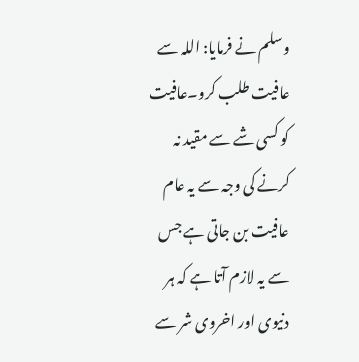وسلم نے فرمایا: اللہ سے عافیت طلب کرو۔عافیت کو کسی شے سے مقید نہ کرنے کی وجہ سے یہ عام عافیت بن جاتی ہے جس سے یہ لازم آتا ہے کہ ہر دنیوی اور اخروی شر سے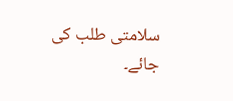سلامتی طلب کی جائے۔